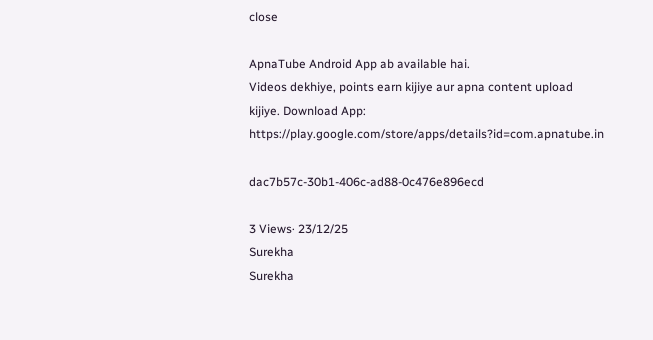close

ApnaTube Android App ab available hai.
Videos dekhiye, points earn kijiye aur apna content upload kijiye. Download App: https://play.google.com/store/apps/details?id=com.apnatube.in

dac7b57c-30b1-406c-ad88-0c476e896ecd

3 Views· 23/12/25
Surekha
Surekha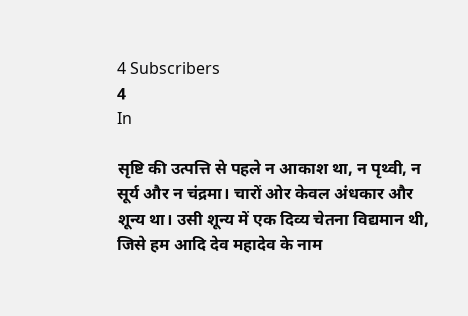4 Subscribers
4
In

सृष्टि की उत्पत्ति से पहले न आकाश था, न पृथ्वी, न सूर्य और न चंद्रमा। चारों ओर केवल अंधकार और शून्य था। उसी शून्य में एक दिव्य चेतना विद्यमान थी, जिसे हम आदि देव महादेव के नाम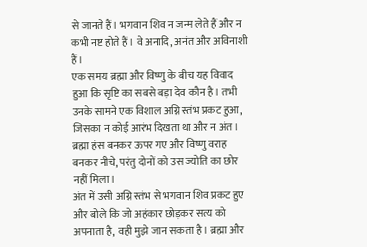से जानते हैं। भगवान शिव न जन्म लेते हैं और न कभी नष्ट होते हैं। वे अनादि, अनंत और अविनाशी हैं।
एक समय ब्रह्मा और विष्णु के बीच यह विवाद हुआ कि सृष्टि का सबसे बड़ा देव कौन है। तभी उनके सामने एक विशाल अग्नि स्तंभ प्रकट हुआ, जिसका न कोई आरंभ दिखता था और न अंत। ब्रह्मा हंस बनकर ऊपर गए और विष्णु वराह बनकर नीचे, परंतु दोनों को उस ज्योति का छोर नहीं मिला।
अंत में उसी अग्नि स्तंभ से भगवान शिव प्रकट हुए और बोले कि जो अहंकार छोड़कर सत्य को अपनाता है, वही मुझे जान सकता है। ब्रह्मा और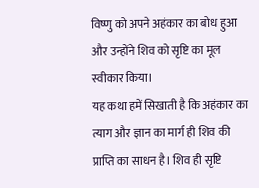विष्णु को अपने अहंकार का बोध हुआ और उन्होंने शिव को सृष्टि का मूल स्वीकार किया।
यह कथा हमें सिखाती है कि अहंकार का त्याग और ज्ञान का मार्ग ही शिव की प्राप्ति का साधन है। शिव ही सृष्टि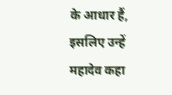के आधार हैं, इसलिए उन्हें महादेव कहा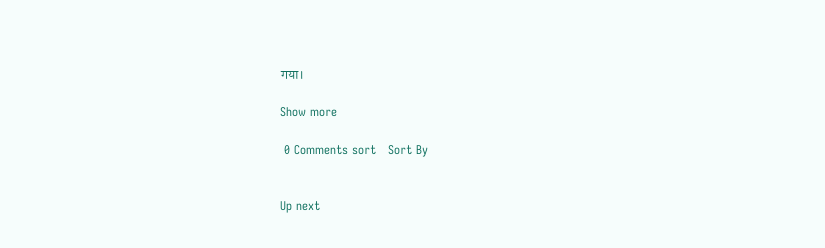गया।

Show more

 0 Comments sort   Sort By


Up next